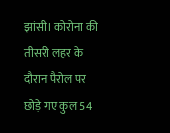झांसी। कोरोना की तीसरी लहर के दौरान पैरोल पर छोड़े गए कुल 54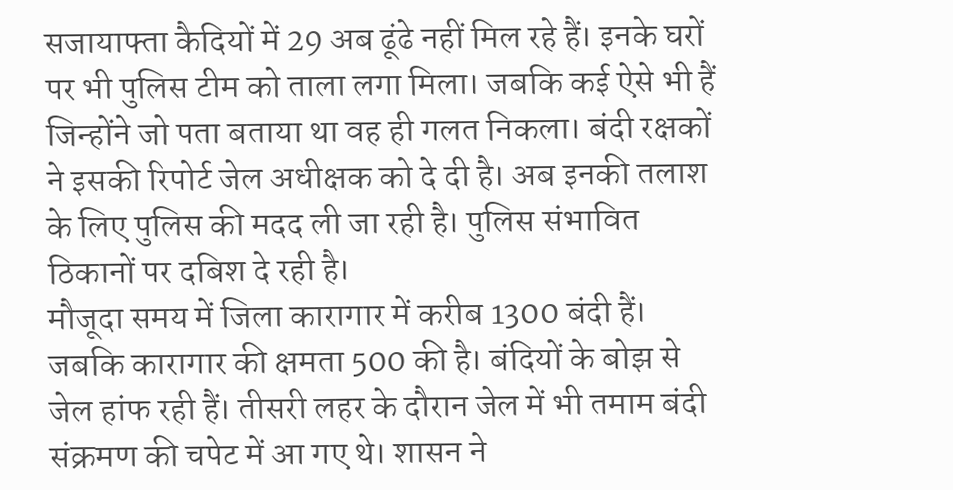सजायाफ्ता कैदियों में 29 अब ढूंढे नहीं मिल रहे हैं। इनके घरों पर भी पुलिस टीम को ताला लगा मिला। जबकि कई ऐसे भी हैं जिन्होंने जो पता बताया था वह ही गलत निकला। बंदी रक्षकों ने इसकी रिपोर्ट जेल अधीक्षक को दे दी है। अब इनकी तलाश के लिए पुलिस की मदद ली जा रही है। पुलिस संभावित ठिकानों पर दबिश दे रही है।
मौजूदा समय में जिला कारागार में करीब 1300 बंदी हैं। जबकि कारागार की क्षमता 500 की है। बंदियों के बोझ से जेल हांफ रही हैं। तीसरी लहर के दौरान जेल में भी तमाम बंदी संक्रमण की चपेट में आ गए थे। शासन ने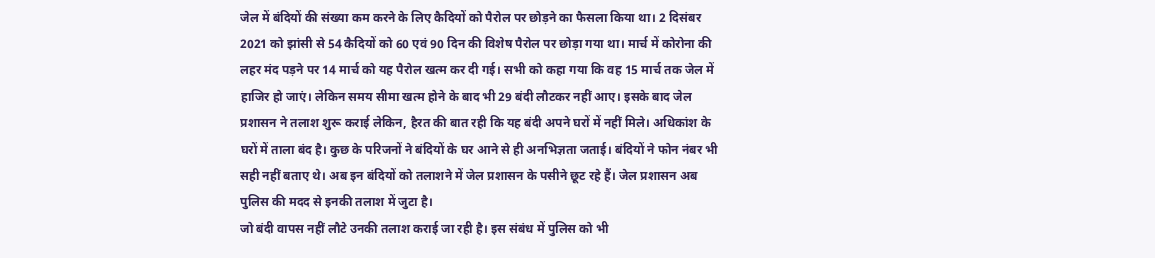जेल में बंदियों की संख्या कम करने के लिए कैदियों को पैरोल पर छोड़ने का फैसला किया था। 2 दिसंबर 2021 को झांसी से 54 कैदियों को 60 एवं 90 दिन की विशेष पैरोल पर छोड़ा गया था। मार्च में कोरोना की लहर मंद पड़ने पर 14 मार्च को यह पैरोल खत्म कर दी गई। सभी को कहा गया कि वह 15 मार्च तक जेल में हाजिर हो जाएं। लेकिन समय सीमा खत्म होने के बाद भी 29 बंदी लौटकर नहीं आए। इसके बाद जेल प्रशासन ने तलाश शुरू कराई लेकिन, हैरत की बात रही कि यह बंदी अपने घरों में नहीं मिले। अधिकांश के घरों में ताला बंद है। कुछ के परिजनों ने बंदियों के घर आने से ही अनभिज्ञता जताई। बंदियों ने फोन नंबर भी सही नहीं बताए थे। अब इन बंदियों को तलाशने में जेल प्रशासन के पसीने छूट रहे हैं। जेल प्रशासन अब पुलिस की मदद से इनकी तलाश में जुटा है।
जो बंदी वापस नहीं लौटे उनकी तलाश कराई जा रही है। इस संबंध में पुलिस को भी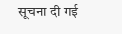सूचना दी गई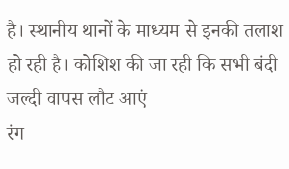है। स्थानीय थानों के माध्यम से इनकी तलाश हो रही है। कोशिश की जा रही कि सभी बंदी जल्दी वापस लौट आएं
रंग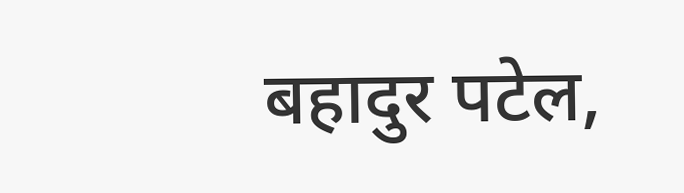बहादुर पटेल,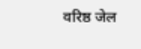वरिष्ठ जेल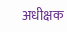अधीक्षक